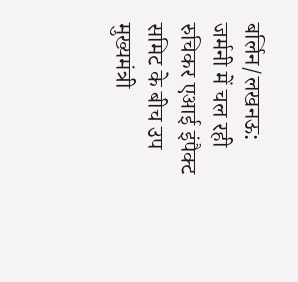बर्लिन/लखनऊ: जर्मनी में चल रही रुचिकर एआई इंपैक्ट समिट के बीच उप मुख्यमंत्री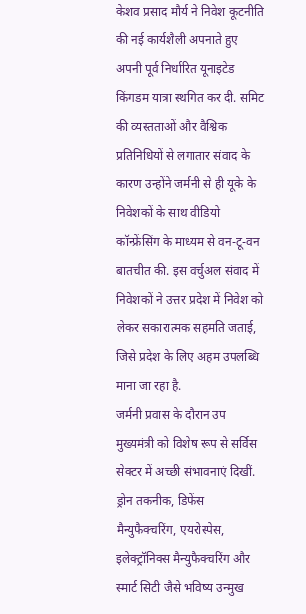केशव प्रसाद मौर्य ने निवेश कूटनीति की नई कार्यशैली अपनाते हुए अपनी पूर्व निर्धारित यूनाइटेड किंगडम यात्रा स्थगित कर दी. समिट की व्यस्तताओं और वैश्विक प्रतिनिधियों से लगातार संवाद के कारण उन्होंने जर्मनी से ही यूके के निवेशकों के साथ वीडियो कॉन्फ्रेंसिंग के माध्यम से वन-टू-वन बातचीत की. इस वर्चुअल संवाद में निवेशकों ने उत्तर प्रदेश में निवेश को लेकर सकारात्मक सहमति जताई, जिसे प्रदेश के लिए अहम उपलब्धि माना जा रहा है.
जर्मनी प्रवास के दौरान उप मुख्यमंत्री को विशेष रूप से सर्विस सेक्टर में अच्छी संभावनाएं दिखीं. ड्रोन तकनीक, डिफेंस मैन्युफैक्चरिंग, एयरोस्पेस, इलेक्ट्रॉनिक्स मैन्युफैक्चरिंग और स्मार्ट सिटी जैसे भविष्य उन्मुख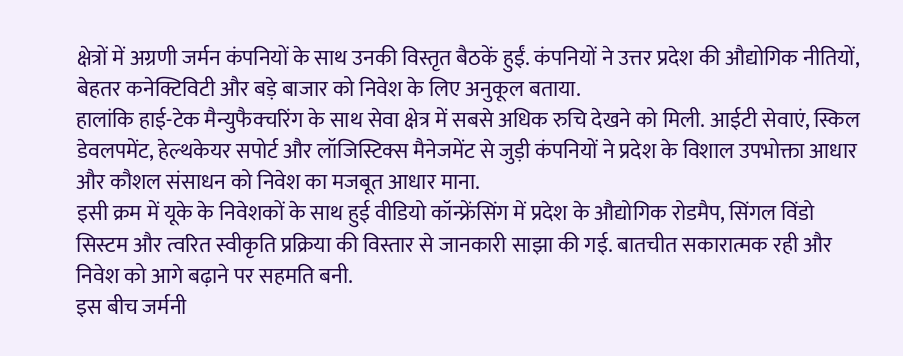क्षेत्रों में अग्रणी जर्मन कंपनियों के साथ उनकी विस्तृत बैठकें हुईं. कंपनियों ने उत्तर प्रदेश की औद्योगिक नीतियों, बेहतर कनेक्टिविटी और बड़े बाजार को निवेश के लिए अनुकूल बताया.
हालांकि हाई-टेक मैन्युफैक्चरिंग के साथ सेवा क्षेत्र में सबसे अधिक रुचि देखने को मिली. आईटी सेवाएं, स्किल डेवलपमेंट, हेल्थकेयर सपोर्ट और लॉजिस्टिक्स मैनेजमेंट से जुड़ी कंपनियों ने प्रदेश के विशाल उपभोक्ता आधार और कौशल संसाधन को निवेश का मजबूत आधार माना.
इसी क्रम में यूके के निवेशकों के साथ हुई वीडियो कॉन्फ्रेंसिंग में प्रदेश के औद्योगिक रोडमैप, सिंगल विंडो सिस्टम और त्वरित स्वीकृति प्रक्रिया की विस्तार से जानकारी साझा की गई. बातचीत सकारात्मक रही और निवेश को आगे बढ़ाने पर सहमति बनी.
इस बीच जर्मनी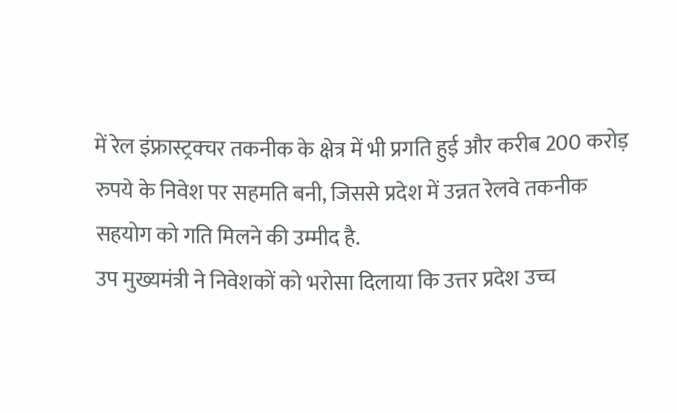में रेल इंफ्रास्ट्रक्चर तकनीक के क्षेत्र में भी प्रगति हुई और करीब 200 करोड़ रुपये के निवेश पर सहमति बनी, जिससे प्रदेश में उन्नत रेलवे तकनीक सहयोग को गति मिलने की उम्मीद है.
उप मुख्यमंत्री ने निवेशकों को भरोसा दिलाया कि उत्तर प्रदेश उच्च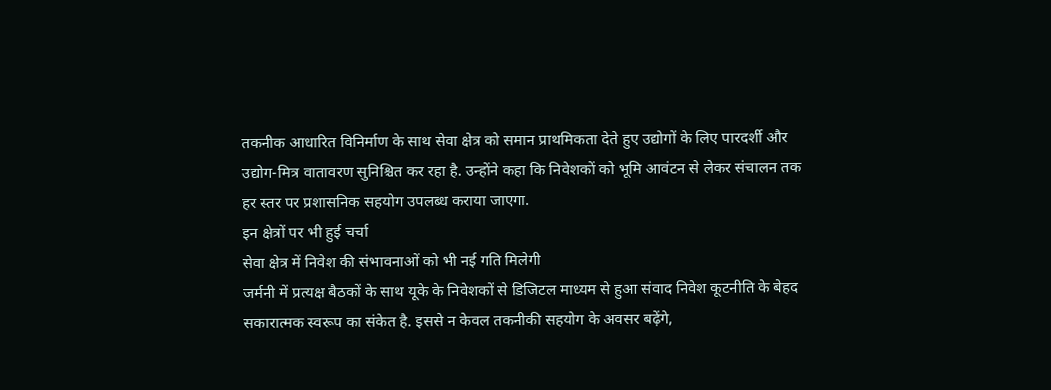तकनीक आधारित विनिर्माण के साथ सेवा क्षेत्र को समान प्राथमिकता देते हुए उद्योगों के लिए पारदर्शी और उद्योग-मित्र वातावरण सुनिश्चित कर रहा है. उन्होंने कहा कि निवेशकों को भूमि आवंटन से लेकर संचालन तक हर स्तर पर प्रशासनिक सहयोग उपलब्ध कराया जाएगा.
इन क्षेत्रों पर भी हुई चर्चा
सेवा क्षेत्र में निवेश की संभावनाओं को भी नई गति मिलेगी
जर्मनी में प्रत्यक्ष बैठकों के साथ यूके के निवेशकों से डिजिटल माध्यम से हुआ संवाद निवेश कूटनीति के बेहद सकारात्मक स्वरूप का संकेत है. इससे न केवल तकनीकी सहयोग के अवसर बढ़ेंगे,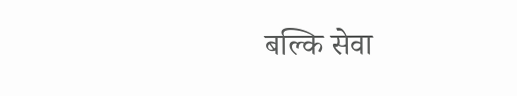बल्कि सेवा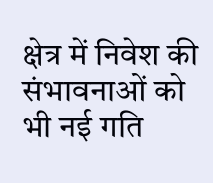क्षेत्र में निवेश की संभावनाओं को भी नई गति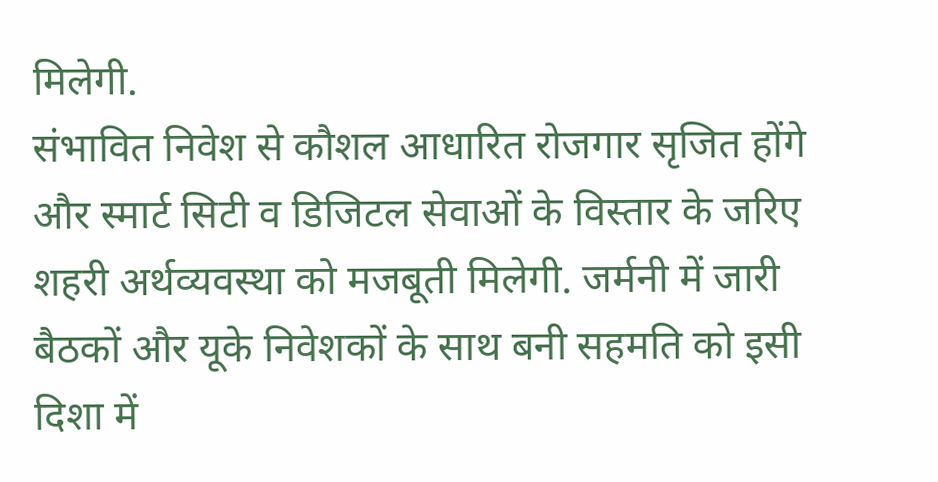मिलेगी.
संभावित निवेश से कौशल आधारित रोजगार सृजित होंगे और स्मार्ट सिटी व डिजिटल सेवाओं के विस्तार के जरिए शहरी अर्थव्यवस्था को मजबूती मिलेगी. जर्मनी में जारी बैठकों और यूके निवेशकों के साथ बनी सहमति को इसी दिशा में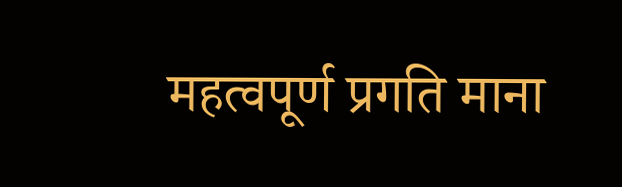महत्वपूर्ण प्रगति माना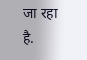जा रहा है.